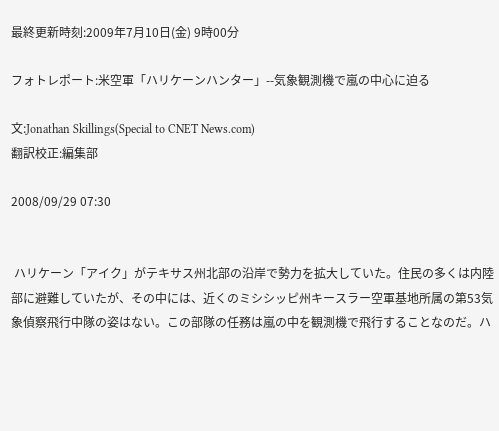最終更新時刻:2009年7月10日(金) 9時00分

フォトレポート:米空軍「ハリケーンハンター」--気象観測機で嵐の中心に迫る

文:Jonathan Skillings(Special to CNET News.com)
翻訳校正:編集部

2008/09/29 07:30


 ハリケーン「アイク」がテキサス州北部の沿岸で勢力を拡大していた。住民の多くは内陸部に避難していたが、その中には、近くのミシシッピ州キースラー空軍基地所属の第53気象偵察飛行中隊の姿はない。この部隊の任務は嵐の中を観測機で飛行することなのだ。ハ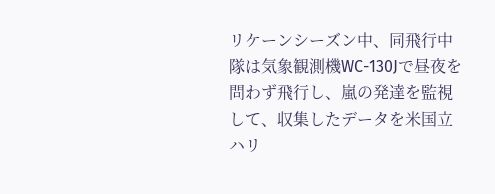リケーンシーズン中、同飛行中隊は気象観測機WC-130Jで昼夜を問わず飛行し、嵐の発達を監視して、収集したデータを米国立ハリ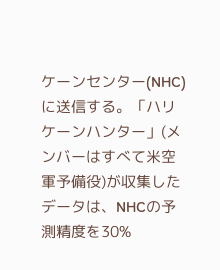ケーンセンター(NHC)に送信する。「ハリケーンハンター」(メンバーはすべて米空軍予備役)が収集したデータは、NHCの予測精度を30%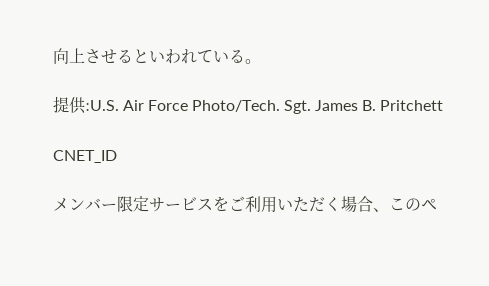向上させるといわれている。

提供:U.S. Air Force Photo/Tech. Sgt. James B. Pritchett

CNET_ID

メンバー限定サービスをご利用いただく場合、このペ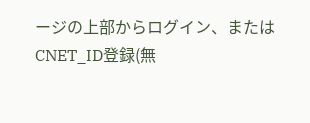ージの上部からログイン、またはCNET_ID登録(無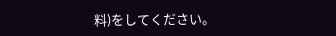料)をしてください。